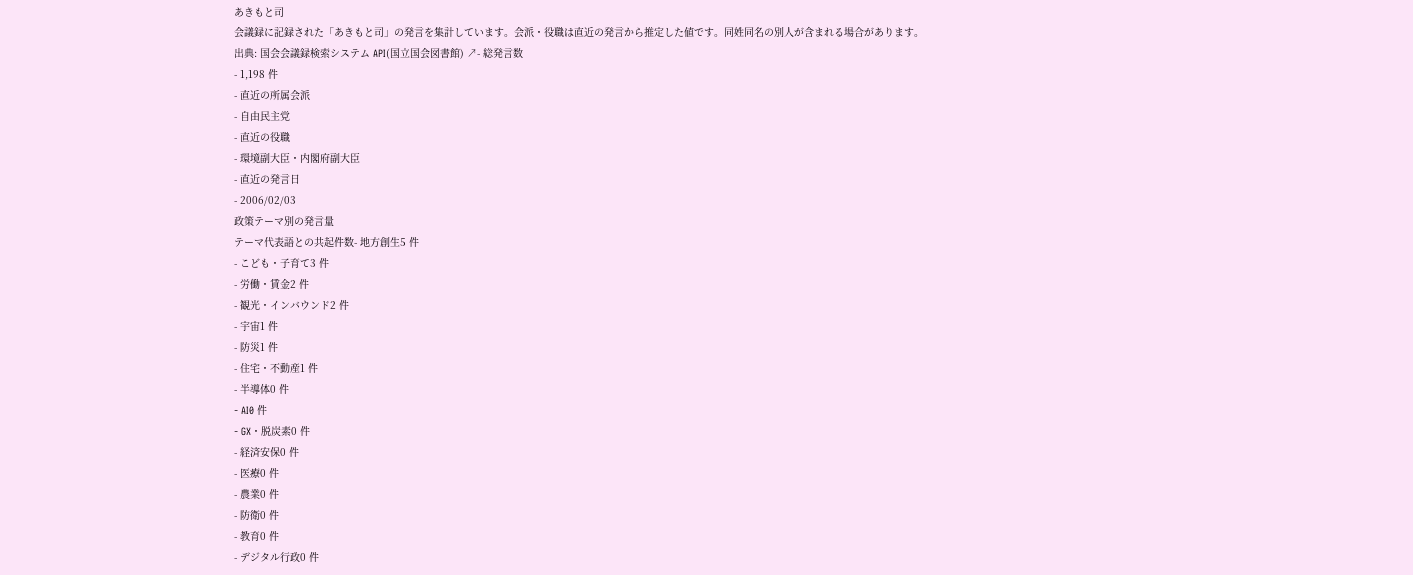あきもと司
会議録に記録された「あきもと司」の発言を集計しています。会派・役職は直近の発言から推定した値です。同姓同名の別人が含まれる場合があります。
出典: 国会会議録検索システム API(国立国会図書館) ↗- 総発言数
- 1,198 件
- 直近の所属会派
- 自由民主党
- 直近の役職
- 環境副大臣・内閣府副大臣
- 直近の発言日
- 2006/02/03
政策テーマ別の発言量
テーマ代表語との共起件数- 地方創生5 件
- こども・子育て3 件
- 労働・賃金2 件
- 観光・インバウンド2 件
- 宇宙1 件
- 防災1 件
- 住宅・不動産1 件
- 半導体0 件
- AI0 件
- GX・脱炭素0 件
- 経済安保0 件
- 医療0 件
- 農業0 件
- 防衛0 件
- 教育0 件
- デジタル行政0 件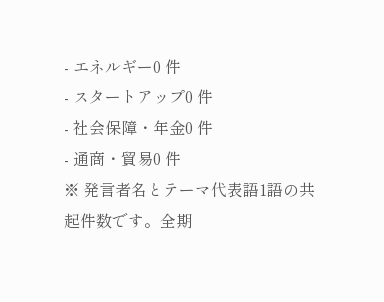- エネルギー0 件
- スタートアップ0 件
- 社会保障・年金0 件
- 通商・貿易0 件
※ 発言者名とテーマ代表語1語の共起件数です。全期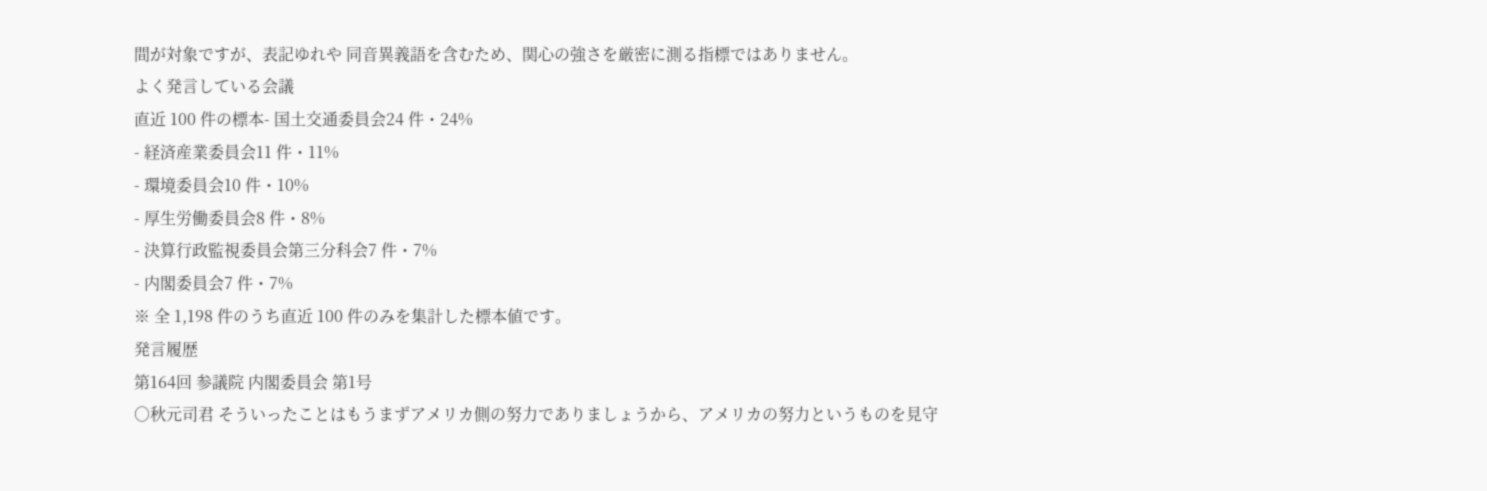間が対象ですが、表記ゆれや 同音異義語を含むため、関心の強さを厳密に測る指標ではありません。
よく発言している会議
直近 100 件の標本- 国土交通委員会24 件・24%
- 経済産業委員会11 件・11%
- 環境委員会10 件・10%
- 厚生労働委員会8 件・8%
- 決算行政監視委員会第三分科会7 件・7%
- 内閣委員会7 件・7%
※ 全 1,198 件のうち直近 100 件のみを集計した標本値です。
発言履歴
第164回 参議院 内閣委員会 第1号
○秋元司君 そういったことはもうまずアメリカ側の努力でありましょうから、アメリカの努力というものを見守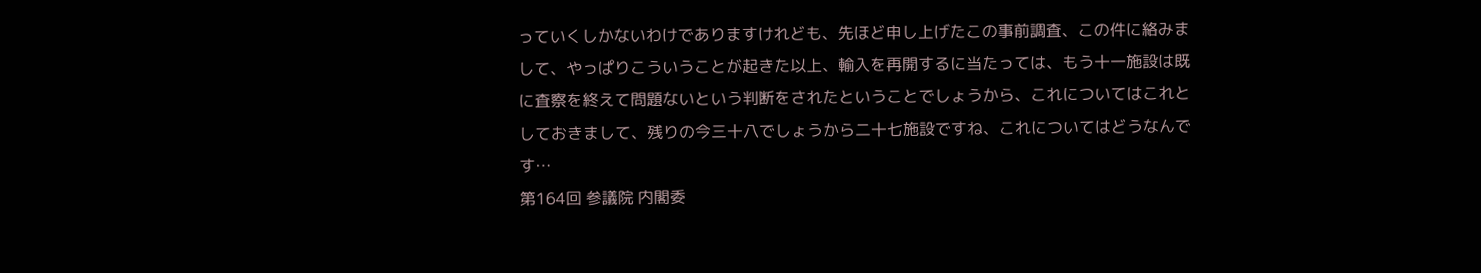っていくしかないわけでありますけれども、先ほど申し上げたこの事前調査、この件に絡みまして、やっぱりこういうことが起きた以上、輸入を再開するに当たっては、もう十一施設は既に査察を終えて問題ないという判断をされたということでしょうから、これについてはこれとしておきまして、残りの今三十八でしょうから二十七施設ですね、これについてはどうなんです…
第164回 参議院 内閣委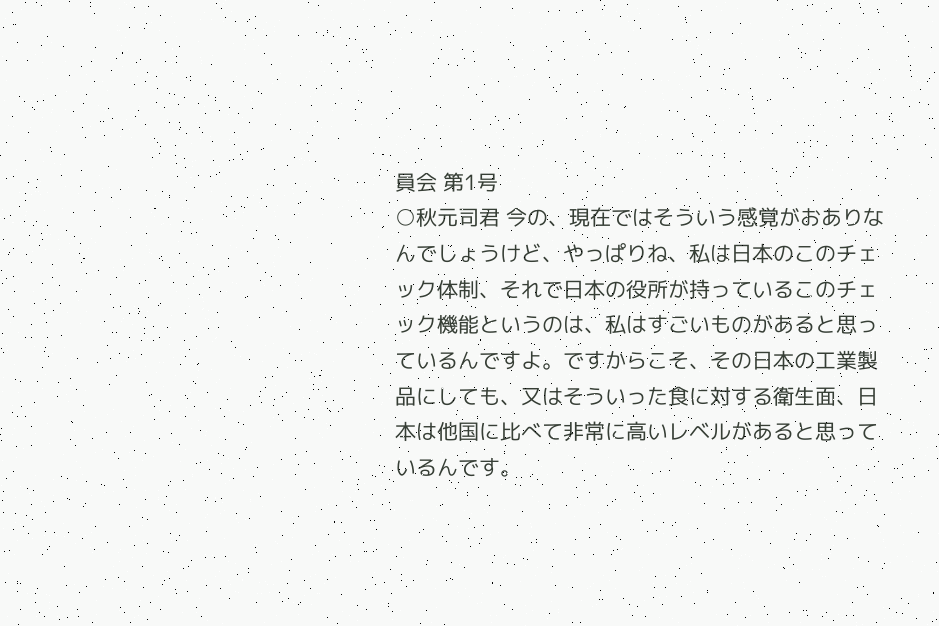員会 第1号
○秋元司君 今の、現在ではそういう感覚がおありなんでしょうけど、やっぱりね、私は日本のこのチェック体制、それで日本の役所が持っているこのチェック機能というのは、私はすごいものがあると思っているんですよ。ですからこそ、その日本の工業製品にしても、又はそういった食に対する衛生面、日本は他国に比べて非常に高いレベルがあると思っているんです。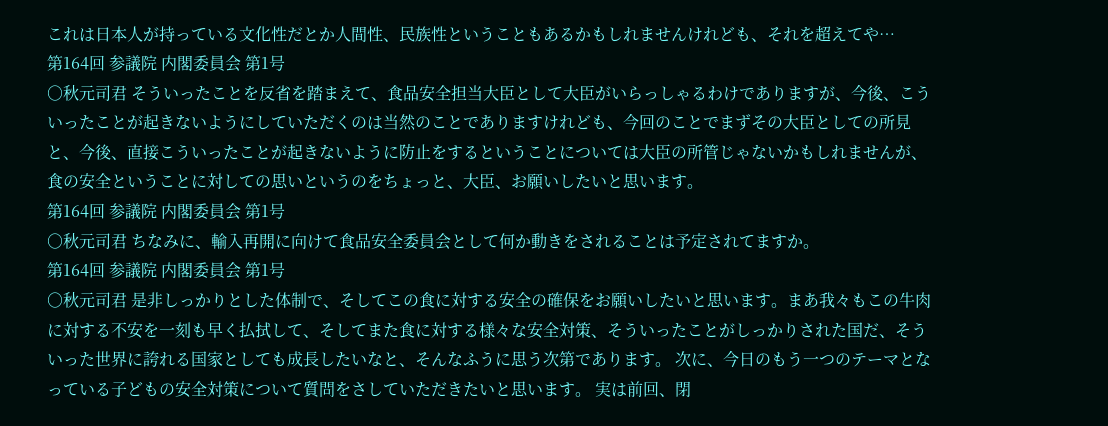これは日本人が持っている文化性だとか人間性、民族性ということもあるかもしれませんけれども、それを超えてや…
第164回 参議院 内閣委員会 第1号
○秋元司君 そういったことを反省を踏まえて、食品安全担当大臣として大臣がいらっしゃるわけでありますが、今後、こういったことが起きないようにしていただくのは当然のことでありますけれども、今回のことでまずその大臣としての所見と、今後、直接こういったことが起きないように防止をするということについては大臣の所管じゃないかもしれませんが、食の安全ということに対しての思いというのをちょっと、大臣、お願いしたいと思います。
第164回 参議院 内閣委員会 第1号
○秋元司君 ちなみに、輸入再開に向けて食品安全委員会として何か動きをされることは予定されてますか。
第164回 参議院 内閣委員会 第1号
○秋元司君 是非しっかりとした体制で、そしてこの食に対する安全の確保をお願いしたいと思います。まあ我々もこの牛肉に対する不安を一刻も早く払拭して、そしてまた食に対する様々な安全対策、そういったことがしっかりされた国だ、そういった世界に誇れる国家としても成長したいなと、そんなふうに思う次第であります。 次に、今日のもう一つのテーマとなっている子どもの安全対策について質問をさしていただきたいと思います。 実は前回、閉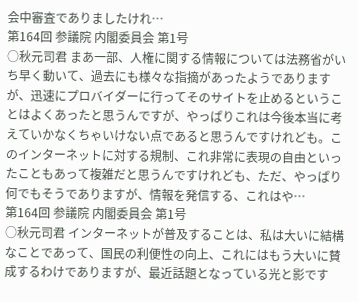会中審査でありましたけれ…
第164回 参議院 内閣委員会 第1号
○秋元司君 まあ一部、人権に関する情報については法務省がいち早く動いて、過去にも様々な指摘があったようでありますが、迅速にプロバイダーに行ってそのサイトを止めるということはよくあったと思うんですが、やっぱりこれは今後本当に考えていかなくちゃいけない点であると思うんですけれども。このインターネットに対する規制、これ非常に表現の自由といったこともあって複雑だと思うんですけれども、ただ、やっぱり何でもそうでありますが、情報を発信する、これはや…
第164回 参議院 内閣委員会 第1号
○秋元司君 インターネットが普及することは、私は大いに結構なことであって、国民の利便性の向上、これにはもう大いに賛成するわけでありますが、最近話題となっている光と影です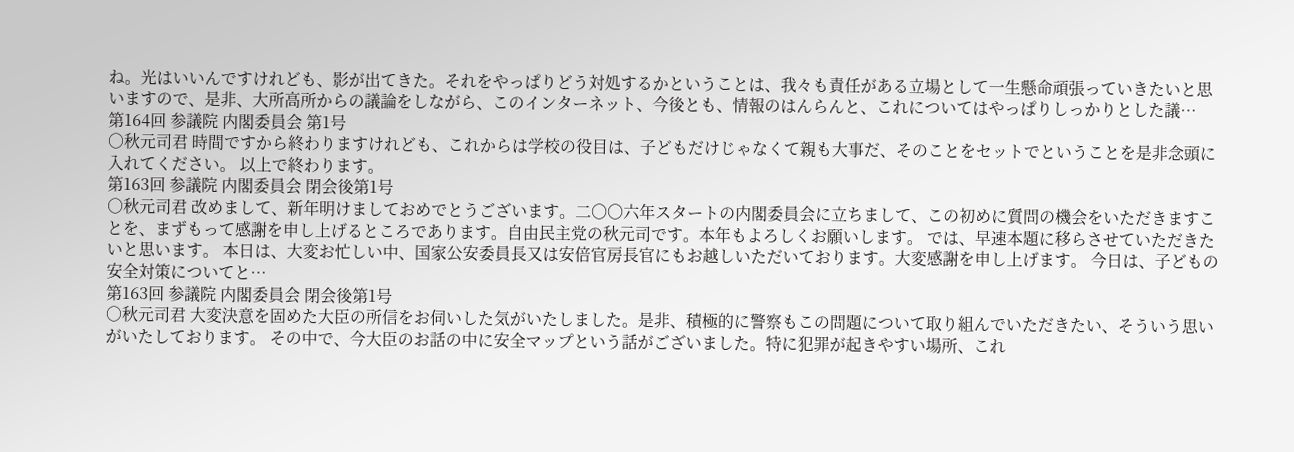ね。光はいいんですけれども、影が出てきた。それをやっぱりどう対処するかということは、我々も責任がある立場として一生懸命頑張っていきたいと思いますので、是非、大所高所からの議論をしながら、このインターネット、今後とも、情報のはんらんと、これについてはやっぱりしっかりとした議…
第164回 参議院 内閣委員会 第1号
○秋元司君 時間ですから終わりますけれども、これからは学校の役目は、子どもだけじゃなくて親も大事だ、そのことをセットでということを是非念頭に入れてください。 以上で終わります。
第163回 参議院 内閣委員会 閉会後第1号
○秋元司君 改めまして、新年明けましておめでとうございます。二〇〇六年スタートの内閣委員会に立ちまして、この初めに質問の機会をいただきますことを、まずもって感謝を申し上げるところであります。自由民主党の秋元司です。本年もよろしくお願いします。 では、早速本題に移らさせていただきたいと思います。 本日は、大変お忙しい中、国家公安委員長又は安倍官房長官にもお越しいただいております。大変感謝を申し上げます。 今日は、子どもの安全対策についてと…
第163回 参議院 内閣委員会 閉会後第1号
○秋元司君 大変決意を固めた大臣の所信をお伺いした気がいたしました。是非、積極的に警察もこの問題について取り組んでいただきたい、そういう思いがいたしております。 その中で、今大臣のお話の中に安全マップという話がございました。特に犯罪が起きやすい場所、これ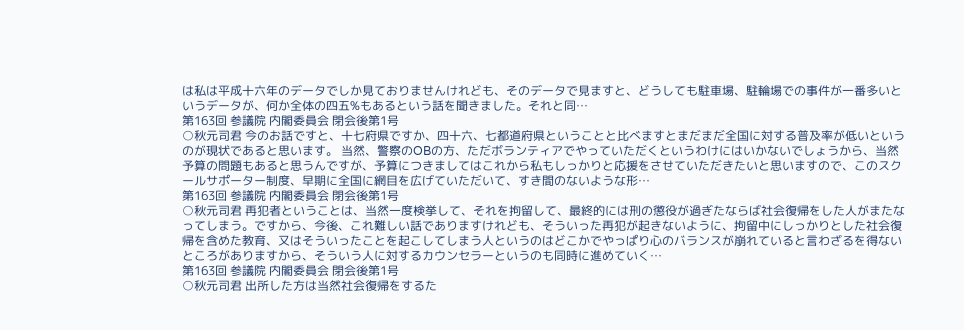は私は平成十六年のデータでしか見ておりませんけれども、そのデータで見ますと、どうしても駐車場、駐輪場での事件が一番多いというデータが、何か全体の四五%もあるという話を聞きました。それと同…
第163回 参議院 内閣委員会 閉会後第1号
○秋元司君 今のお話ですと、十七府県ですか、四十六、七都道府県ということと比べますとまだまだ全国に対する普及率が低いというのが現状であると思います。 当然、警察のOBの方、ただボランティアでやっていただくというわけにはいかないでしょうから、当然予算の問題もあると思うんですが、予算につきましてはこれから私もしっかりと応援をさせていただきたいと思いますので、このスクールサポーター制度、早期に全国に網目を広げていただいて、すき間のないような形…
第163回 参議院 内閣委員会 閉会後第1号
○秋元司君 再犯者ということは、当然一度検挙して、それを拘留して、最終的には刑の懲役が過ぎたならば社会復帰をした人がまたなってしまう。ですから、今後、これ難しい話でありますけれども、そういった再犯が起きないように、拘留中にしっかりとした社会復帰を含めた教育、又はそういったことを起こしてしまう人というのはどこかでやっぱり心のバランスが崩れていると言わざるを得ないところがありますから、そういう人に対するカウンセラーというのも同時に進めていく…
第163回 参議院 内閣委員会 閉会後第1号
○秋元司君 出所した方は当然社会復帰をするた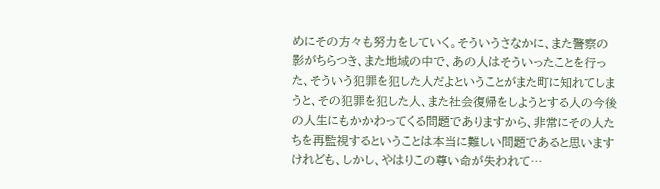めにその方々も努力をしていく。そういうさなかに、また警察の影がちらつき、また地域の中で、あの人はそういったことを行った、そういう犯罪を犯した人だよということがまた町に知れてしまうと、その犯罪を犯した人、また社会復帰をしようとする人の今後の人生にもかかわってくる問題でありますから、非常にその人たちを再監視するということは本当に難しい問題であると思いますけれども、しかし、やはりこの尊い命が失われて…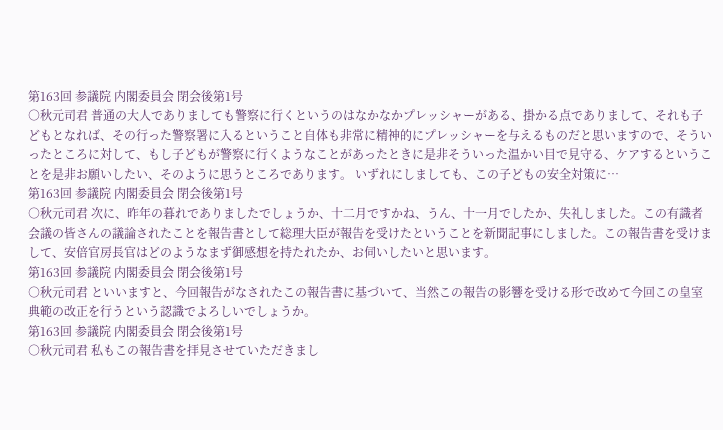第163回 参議院 内閣委員会 閉会後第1号
○秋元司君 普通の大人でありましても警察に行くというのはなかなかプレッシャーがある、掛かる点でありまして、それも子どもとなれば、その行った警察署に入るということ自体も非常に精神的にプレッシャーを与えるものだと思いますので、そういったところに対して、もし子どもが警察に行くようなことがあったときに是非そういった温かい目で見守る、ケアするということを是非お願いしたい、そのように思うところであります。 いずれにしましても、この子どもの安全対策に…
第163回 参議院 内閣委員会 閉会後第1号
○秋元司君 次に、昨年の暮れでありましたでしょうか、十二月ですかね、うん、十一月でしたか、失礼しました。この有識者会議の皆さんの議論されたことを報告書として総理大臣が報告を受けたということを新聞記事にしました。この報告書を受けまして、安倍官房長官はどのようなまず御感想を持たれたか、お伺いしたいと思います。
第163回 参議院 内閣委員会 閉会後第1号
○秋元司君 といいますと、今回報告がなされたこの報告書に基づいて、当然この報告の影響を受ける形で改めて今回この皇室典範の改正を行うという認識でよろしいでしょうか。
第163回 参議院 内閣委員会 閉会後第1号
○秋元司君 私もこの報告書を拝見させていただきまし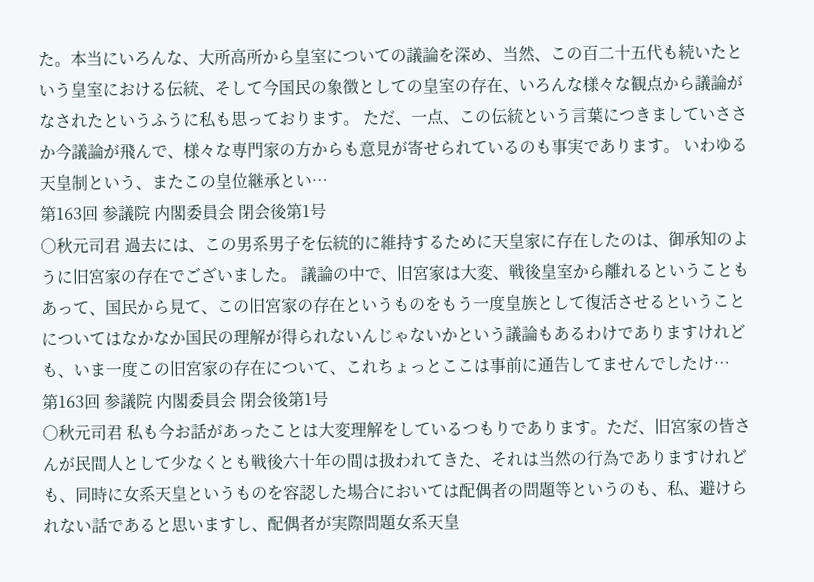た。本当にいろんな、大所高所から皇室についての議論を深め、当然、この百二十五代も続いたという皇室における伝統、そして今国民の象徴としての皇室の存在、いろんな様々な観点から議論がなされたというふうに私も思っております。 ただ、一点、この伝統という言葉につきましていささか今議論が飛んで、様々な専門家の方からも意見が寄せられているのも事実であります。 いわゆる天皇制という、またこの皇位継承とい…
第163回 参議院 内閣委員会 閉会後第1号
○秋元司君 過去には、この男系男子を伝統的に維持するために天皇家に存在したのは、御承知のように旧宮家の存在でございました。 議論の中で、旧宮家は大変、戦後皇室から離れるということもあって、国民から見て、この旧宮家の存在というものをもう一度皇族として復活させるということについてはなかなか国民の理解が得られないんじゃないかという議論もあるわけでありますけれども、いま一度この旧宮家の存在について、これちょっとここは事前に通告してませんでしたけ…
第163回 参議院 内閣委員会 閉会後第1号
○秋元司君 私も今お話があったことは大変理解をしているつもりであります。ただ、旧宮家の皆さんが民間人として少なくとも戦後六十年の間は扱われてきた、それは当然の行為でありますけれども、同時に女系天皇というものを容認した場合においては配偶者の問題等というのも、私、避けられない話であると思いますし、配偶者が実際問題女系天皇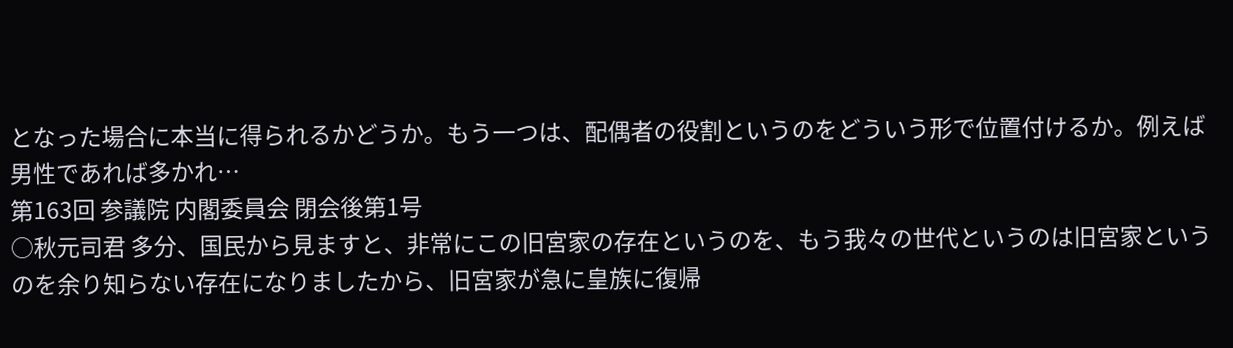となった場合に本当に得られるかどうか。もう一つは、配偶者の役割というのをどういう形で位置付けるか。例えば男性であれば多かれ…
第163回 参議院 内閣委員会 閉会後第1号
○秋元司君 多分、国民から見ますと、非常にこの旧宮家の存在というのを、もう我々の世代というのは旧宮家というのを余り知らない存在になりましたから、旧宮家が急に皇族に復帰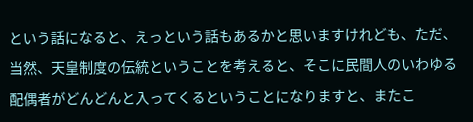という話になると、えっという話もあるかと思いますけれども、ただ、当然、天皇制度の伝統ということを考えると、そこに民間人のいわゆる配偶者がどんどんと入ってくるということになりますと、またこ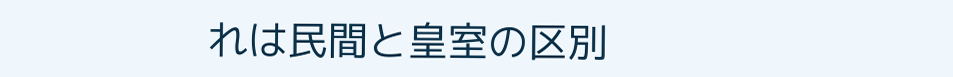れは民間と皇室の区別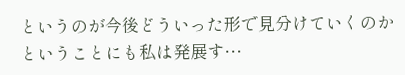というのが今後どういった形で見分けていくのかということにも私は発展す…